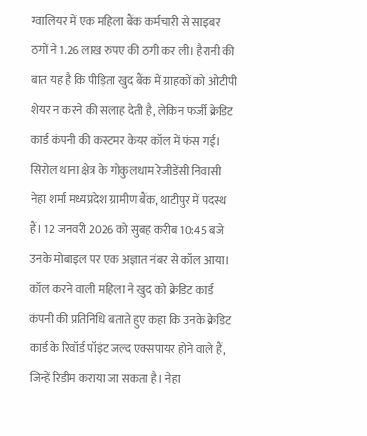ग्वालियर में एक महिला बैंक कर्मचारी से साइबर ठगों ने 1.26 लाख रुपए की ठगी कर ली। हैरानी की बात यह है कि पीड़िता खुद बैंक में ग्राहकों को ओटीपी शेयर न करने की सलाह देती है, लेकिन फर्जी क्रेडिट कार्ड कंपनी की कस्टमर केयर कॉल में फंस गई। सिरोल थाना क्षेत्र के गोकुलधाम रेजीडेंसी निवासी नेहा शर्मा मध्यप्रदेश ग्रामीण बैंक, थाटीपुर में पदस्थ हैं। 12 जनवरी 2026 को सुबह करीब 10:45 बजे उनके मोबाइल पर एक अज्ञात नंबर से कॉल आया। कॉल करने वाली महिला ने खुद को क्रेडिट कार्ड कंपनी की प्रतिनिधि बताते हुए कहा कि उनके क्रेडिट कार्ड के रिवॉर्ड पॉइंट जल्द एक्सपायर होने वाले हैं, जिन्हें रिडीम कराया जा सकता है। नेहा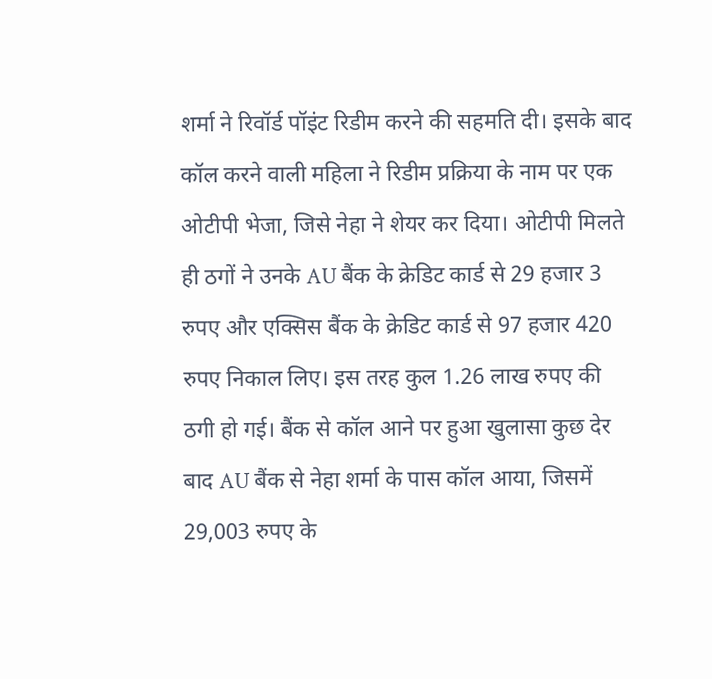शर्मा ने रिवॉर्ड पॉइंट रिडीम करने की सहमति दी। इसके बाद कॉल करने वाली महिला ने रिडीम प्रक्रिया के नाम पर एक ओटीपी भेजा, जिसे नेहा ने शेयर कर दिया। ओटीपी मिलते ही ठगों ने उनके AU बैंक के क्रेडिट कार्ड से 29 हजार 3 रुपए और एक्सिस बैंक के क्रेडिट कार्ड से 97 हजार 420 रुपए निकाल लिए। इस तरह कुल 1.26 लाख रुपए की ठगी हो गई। बैंक से कॉल आने पर हुआ खुलासा कुछ देर बाद AU बैंक से नेहा शर्मा के पास कॉल आया, जिसमें 29,003 रुपए के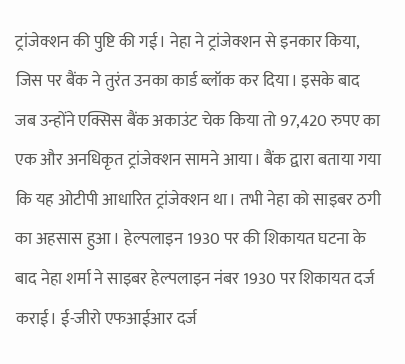ट्रांजेक्शन की पुष्टि की गई। नेहा ने ट्रांजेक्शन से इनकार किया, जिस पर बैंक ने तुरंत उनका कार्ड ब्लॉक कर दिया। इसके बाद जब उन्होंने एक्सिस बैंक अकाउंट चेक किया तो 97,420 रुपए का एक और अनधिकृत ट्रांजेक्शन सामने आया। बैंक द्वारा बताया गया कि यह ओटीपी आधारित ट्रांजेक्शन था। तभी नेहा को साइबर ठगी का अहसास हुआ। हेल्पलाइन 1930 पर की शिकायत घटना के बाद नेहा शर्मा ने साइबर हेल्पलाइन नंबर 1930 पर शिकायत दर्ज कराई। ई-जीरो एफआईआर दर्ज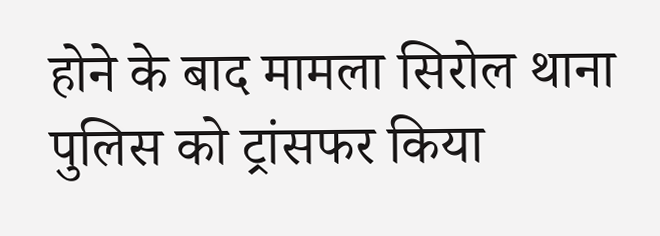होने के बाद मामला सिरोल थाना पुलिस को ट्रांसफर किया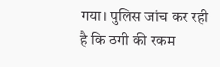गया। पुलिस जांच कर रही है कि ठगी की रकम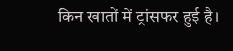किन खातों में ट्रांसफर हुई है।